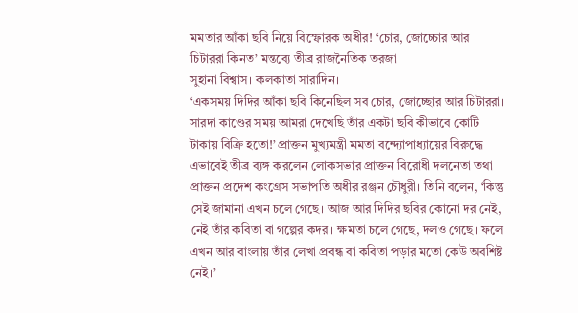মমতার আঁকা ছবি নিয়ে বিস্ফোরক অধীর! ‘চোর, জোচ্চোর আর চিটাররা কিনত’ মন্তব্যে তীব্র রাজনৈতিক তরজা
সুহানা বিশ্বাস। কলকাতা সারাদিন।
‘একসময় দিদির আঁকা ছবি কিনেছিল সব চোর, জোচ্ছোর আর চিটাররা। সারদা কাণ্ডের সময় আমরা দেখেছি তাঁর একটা ছবি কীভাবে কোটি টাকায় বিক্রি হতো!’ প্রাক্তন মুখ্যমন্ত্রী মমতা বন্দ্যোপাধ্যায়ের বিরুদ্ধে এভাবেই তীব্র ব্যঙ্গ করলেন লোকসভার প্রাক্তন বিরোধী দলনেতা তথা প্রাক্তন প্রদেশ কংগ্রেস সভাপতি অধীর রঞ্জন চৌধুরী। তিনি বলেন, ‘কিন্তু সেই জামানা এখন চলে গেছে। আজ আর দিদির ছবির কোনো দর নেই, নেই তাঁর কবিতা বা গল্পের কদর। ক্ষমতা চলে গেছে, দলও গেছে। ফলে এখন আর বাংলায় তাঁর লেখা প্রবন্ধ বা কবিতা পড়ার মতো কেউ অবশিষ্ট নেই।’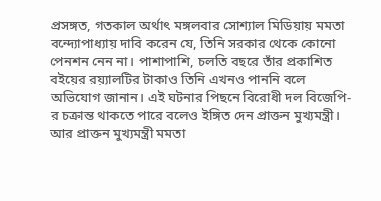প্রসঙ্গত, গতকাল অর্থাৎ মঙ্গলবার সোশ্যাল মিডিয়ায় মমতা বন্দ্যোপাধ্যায় দাবি করেন যে, তিনি সরকার থেকে কোনো পেনশন নেন না। পাশাপাশি, চলতি বছরে তাঁর প্রকাশিত বইয়ের রয়্যালটির টাকাও তিনি এখনও পাননি বলে অভিযোগ জানান। এই ঘটনার পিছনে বিরোধী দল বিজেপি-র চক্রান্ত থাকতে পারে বলেও ইঙ্গিত দেন প্রাক্তন মুখ্যমন্ত্রী। আর প্রাক্তন মুখ্যমন্ত্রী মমতা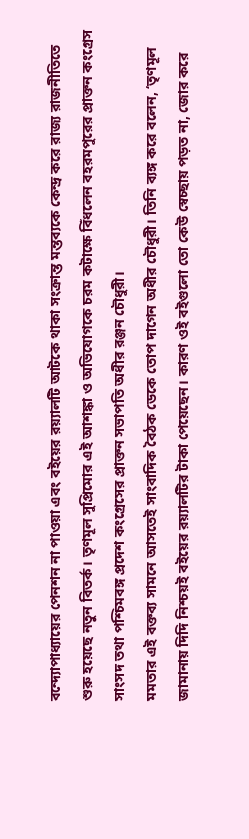বন্দ্যোপাধ্যায়ের পেনশন না পাওয়া এবং বইয়ের রয়্যালটি আটকে থাকা সংক্রান্ত মন্তব্যকে কেন্দ্র করে রাজ্য রাজনীতিতে শুরু হয়েছে নতুন বিতর্ক। তৃণমূল সুপ্রিমোর এই আশঙ্কা ও অভিযোগকে চরম কটাক্ষে বিঁধলেন বহরমপুরের প্রাক্তন কংগ্রেস সাংসদ তথা পশ্চিমবঙ্গ প্রদেশ কংগ্রেসের প্রাক্তন সভাপতি অধীর রঞ্জন চৌধুরী।
মমতার এই বক্তব্য সামনে আসতেই সাংবাদিক বৈঠক ডেকে তোপ দাগেন অধীর চৌধুরী। তিনি ব্যঙ্গ করে বলেন, ‘তৃণমূল জামানায় দিদি নিশ্চয়ই বইয়ের রয়্যালটির টাকা পেয়েছেন। কারণ ওই বইগুলো তো কেউ স্বেচ্ছায় পড়ত না, জোর করে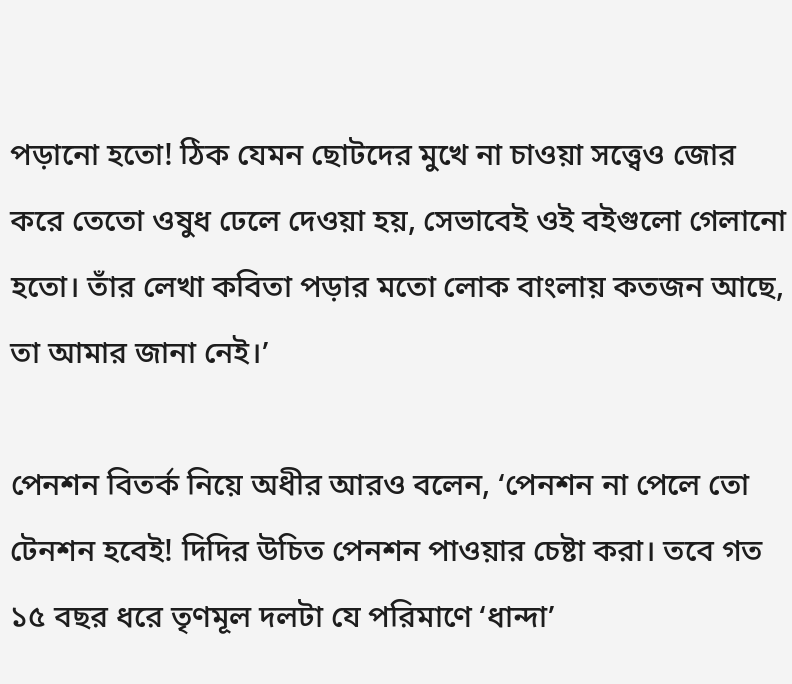পড়ানো হতো! ঠিক যেমন ছোটদের মুখে না চাওয়া সত্ত্বেও জোর করে তেতো ওষুধ ঢেলে দেওয়া হয়, সেভাবেই ওই বইগুলো গেলানো হতো। তাঁর লেখা কবিতা পড়ার মতো লোক বাংলায় কতজন আছে, তা আমার জানা নেই।’

পেনশন বিতর্ক নিয়ে অধীর আরও বলেন, ‘পেনশন না পেলে তো টেনশন হবেই! দিদির উচিত পেনশন পাওয়ার চেষ্টা করা। তবে গত ১৫ বছর ধরে তৃণমূল দলটা যে পরিমাণে ‘ধান্দা’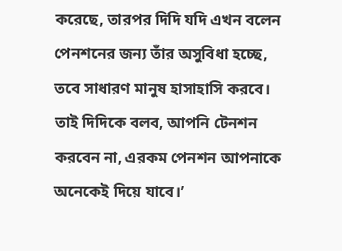করেছে, তারপর দিদি যদি এখন বলেন পেনশনের জন্য তাঁর অসুবিধা হচ্ছে, তবে সাধারণ মানুষ হাসাহাসি করবে। তাই দিদিকে বলব, আপনি টেনশন করবেন না, এরকম পেনশন আপনাকে অনেকেই দিয়ে যাবে।’